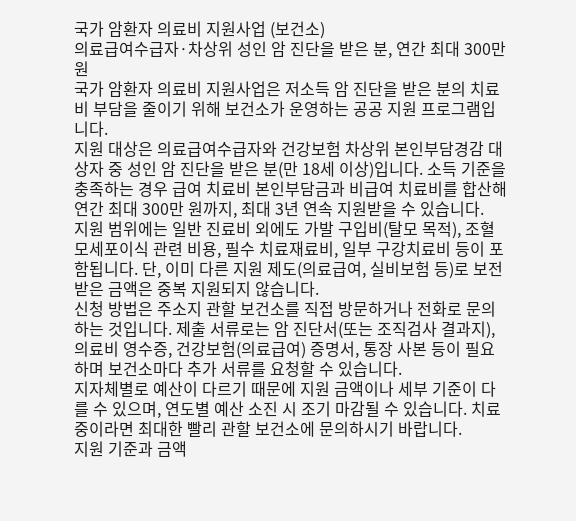국가 암환자 의료비 지원사업 (보건소)
의료급여수급자·차상위 성인 암 진단을 받은 분, 연간 최대 300만 원
국가 암환자 의료비 지원사업은 저소득 암 진단을 받은 분의 치료비 부담을 줄이기 위해 보건소가 운영하는 공공 지원 프로그램입니다.
지원 대상은 의료급여수급자와 건강보험 차상위 본인부담경감 대상자 중 성인 암 진단을 받은 분(만 18세 이상)입니다. 소득 기준을 충족하는 경우 급여 치료비 본인부담금과 비급여 치료비를 합산해 연간 최대 300만 원까지, 최대 3년 연속 지원받을 수 있습니다.
지원 범위에는 일반 진료비 외에도 가발 구입비(탈모 목적), 조혈모세포이식 관련 비용, 필수 치료재료비, 일부 구강치료비 등이 포함됩니다. 단, 이미 다른 지원 제도(의료급여, 실비보험 등)로 보전받은 금액은 중복 지원되지 않습니다.
신청 방법은 주소지 관할 보건소를 직접 방문하거나 전화로 문의하는 것입니다. 제출 서류로는 암 진단서(또는 조직검사 결과지), 의료비 영수증, 건강보험(의료급여) 증명서, 통장 사본 등이 필요하며 보건소마다 추가 서류를 요청할 수 있습니다.
지자체별로 예산이 다르기 때문에 지원 금액이나 세부 기준이 다를 수 있으며, 연도별 예산 소진 시 조기 마감될 수 있습니다. 치료 중이라면 최대한 빨리 관할 보건소에 문의하시기 바랍니다.
지원 기준과 금액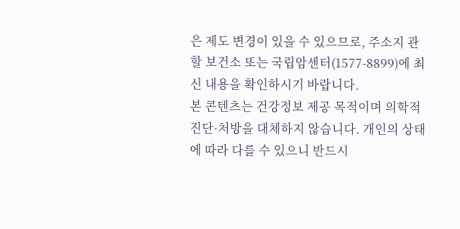은 제도 변경이 있을 수 있으므로, 주소지 관할 보건소 또는 국립암센터(1577-8899)에 최신 내용을 확인하시기 바랍니다.
본 콘텐츠는 건강정보 제공 목적이며 의학적 진단·처방을 대체하지 않습니다. 개인의 상태에 따라 다를 수 있으니 반드시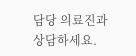담당 의료진과 상담하세요.